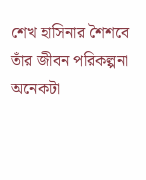শেখ হাসিনার শৈশবে তাঁর জীবন পরিকল্পনা অনেকটা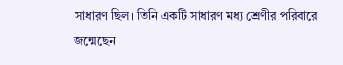সাধারণ ছিল। তিনি একটি সাধারণ মধ্য শ্রেণীর পরিবারে জন্মেছেন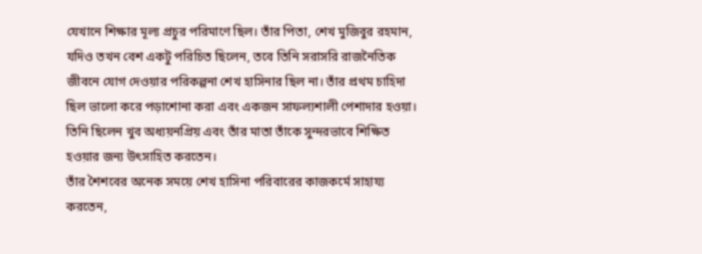যেখানে শিক্ষার মূল্য প্রচুর পরিমাণে ছিল। তাঁর পিতা, শেখ মুজিবুর রহমান, যদিও তখন বেশ একটু পরিচিত ছিলেন, তবে তিনি সরাসরি রাজনৈতিক জীবনে যোগ দেওয়ার পরিকল্পনা শেখ হাসিনার ছিল না। তাঁর প্রথম চাহিদা ছিল ভালো করে পড়াশোনা করা এবং একজন সাফল্যশালী পেশাদার হওয়া। তিনি ছিলেন খুব অধ্যয়নপ্রিয় এবং তাঁর মাতা তাঁকে সুন্দরভাবে শিক্ষিত হওয়ার জন্য উৎসাহিত করতেন।
তাঁর শৈশবের অনেক সময়ে শেখ হাসিনা পরিবারের কাজকর্মে সাহায্য করতেন,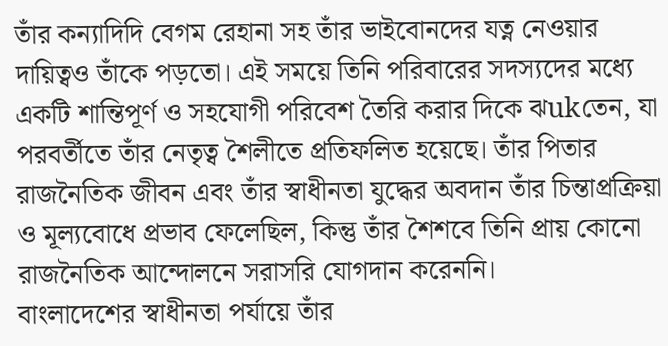তাঁর কন্যাদিদি বেগম রেহানা সহ তাঁর ভাইবোনদের যত্ন নেওয়ার দায়িত্বও তাঁকে পড়তো। এই সময়ে তিনি পরিবারের সদস্যদের মধ্যে একটি শান্তিপূর্ণ ও সহযোগী পরিবেশ তৈরি করার দিকে ঝukতেন, যা পরবর্তীতে তাঁর নেতৃত্ব শৈলীতে প্রতিফলিত হয়েছে। তাঁর পিতার রাজনৈতিক জীবন এবং তাঁর স্বাধীনতা যুদ্ধের অবদান তাঁর চিন্তাপ্রক্রিয়া ও মূল্যবোধে প্রভাব ফেলেছিল, কিন্তু তাঁর শৈশবে তিনি প্রায় কোনো রাজনৈতিক আন্দোলনে সরাসরি যোগদান করেননি।
বাংলাদেশের স্বাধীনতা পর্যায়ে তাঁর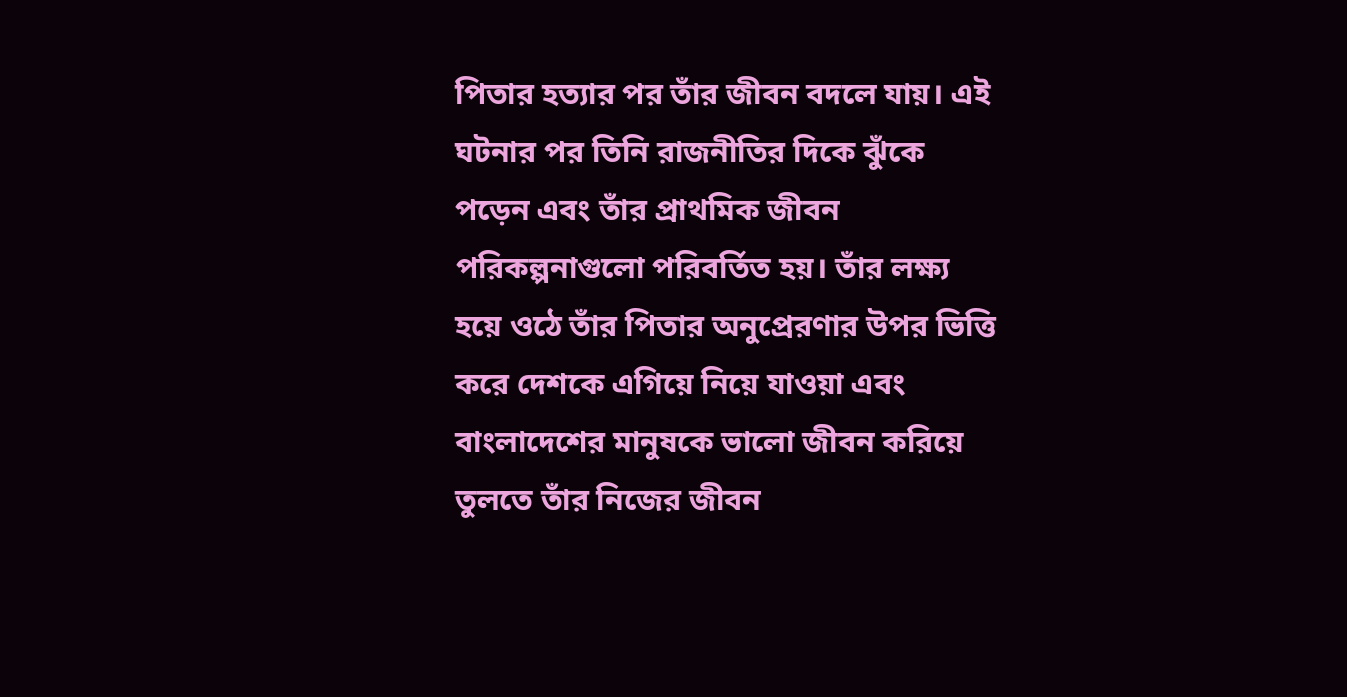পিতার হত্যার পর তাঁর জীবন বদলে যায়। এই ঘটনার পর তিনি রাজনীতির দিকে ঝুঁকে পড়েন এবং তাঁর প্রাথমিক জীবন পরিকল্পনাগুলো পরিবর্তিত হয়। তাঁর লক্ষ্য হয়ে ওঠে তাঁর পিতার অনুপ্রেরণার উপর ভিত্তি করে দেশকে এগিয়ে নিয়ে যাওয়া এবং বাংলাদেশের মানুষকে ভালো জীবন করিয়ে তুলতে তাঁর নিজের জীবন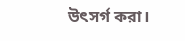উৎসর্গ করা।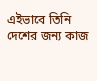এইভাবে তিনি দেশের জন্য কাজ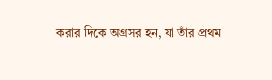করার দিকে অগ্রসর হন, যা তাঁর প্রথম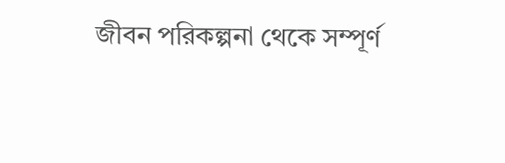জীবন পরিকল্পনা থেকে সম্পূর্ণ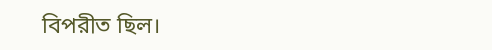বিপরীত ছিল।